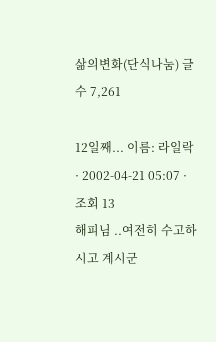삶의변화(단식나눔) 글수 7,261

12일째... 이름: 라일락 · 2002-04-21 05:07 · 조회 13
해피님 ..여전히 수고하시고 계시군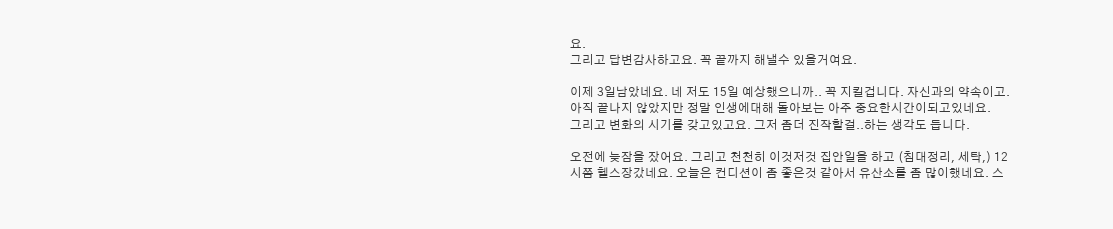요.
그리고 답변감사하고요. 꼭 끝까지 해낼수 있을거여요.

이제 3일남았네요. 네 저도 15일 예상했으니까.. 꼭 지킬겁니다. 자신과의 약속이고.
아직 끝나지 않았지만 정말 인생에대해 돌아보는 아주 중요한시간이되고있네요.
그리고 변화의 시기를 갖고있고요. 그저 좀더 진작할걸..하는 생각도 듭니다.

오전에 늦잠을 잤어요. 그리고 천천히 이것저것 집안일을 하고 (침대정리, 세탁,) 12시쯤 헬스장갔네요. 오늘은 컨디션이 좀 좋은것 같아서 유산소를 좀 많이했네요. 스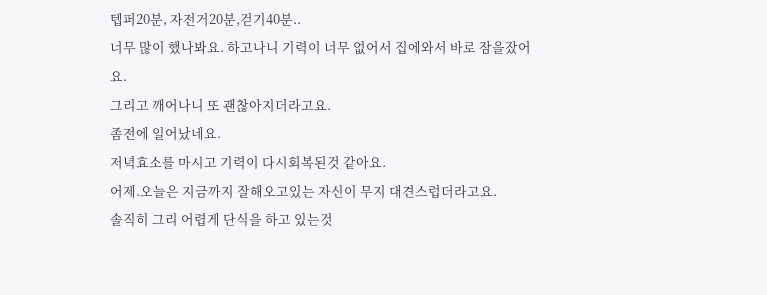텝퍼20분, 자전거20분,걷기40분..
너무 많이 했나봐요. 하고나니 기력이 너무 없어서 집에와서 바로 잠을잤어요.
그리고 깨어나니 또 괜찮아지더라고요.
좀전에 일어났네요.
저녁효소를 마시고 기력이 다시회복된것 같아요.
어제.오늘은 지금까지 잘해오고있는 자신이 무지 대견스럽더라고요.
솔직히 그리 어렵게 단식을 하고 있는것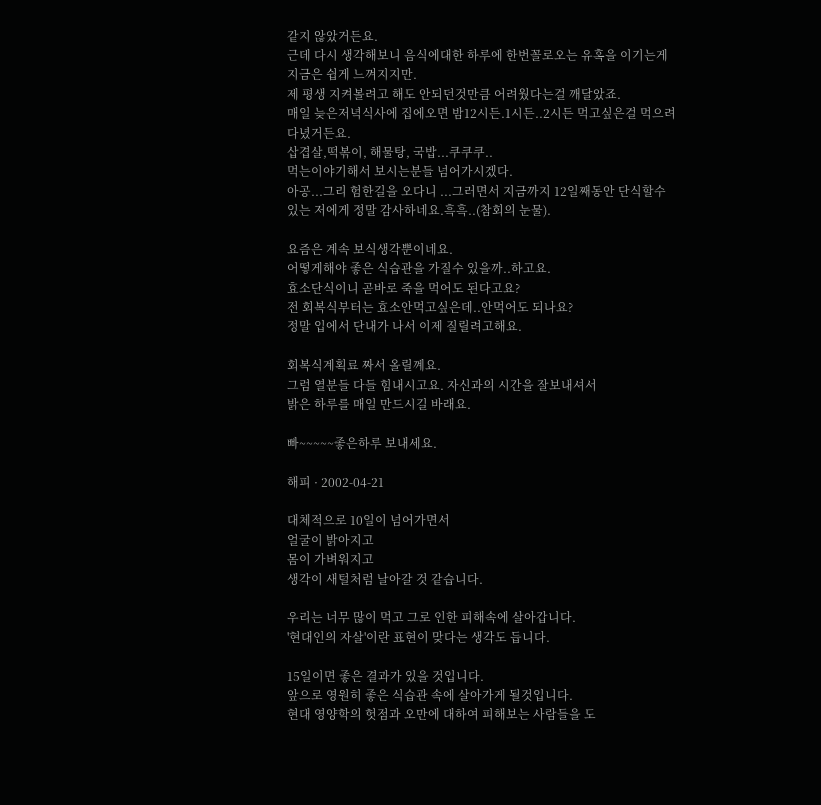같지 않았거든요.
근데 다시 생각해보니 음식에대한 하루에 한번꼴로오는 유혹을 이기는게 지금은 쉽게 느껴지지만.
제 평생 지켜볼려고 해도 안되던것만큼 어려웠다는걸 깨달았죠.
매일 늦은저녁식사에 집에오면 밤12시든.1시든..2시든 먹고싶은걸 먹으려 다녔거든요.
삽겹살,떡볶이, 해물탕, 국밥...쿠쿠쿠..
먹는이야기해서 보시는분들 넘어가시겠다.
아공...그리 험한길을 오다니 ...그러면서 지금까지 12일째동안 단식할수 있는 저에게 정말 감사하네요.흑흑..(참회의 눈물).

요즘은 계속 보식생각뿐이네요.
어떻게해야 좋은 식습관을 가질수 있을까..하고요.
효소단식이니 곧바로 죽을 먹어도 된다고요?
전 회복식부터는 효소안먹고싶은데..안먹어도 되나요?
정말 입에서 단내가 나서 이제 질릴려고해요.

회복식계획료 짜서 올릴꼐요.
그럼 열분들 다들 힘내시고요. 자신과의 시간을 잘보내셔서
밝은 하루를 매일 만드시길 바래요.

빠~~~~~좋은하루 보내세요.

해피 · 2002-04-21

대체적으로 10일이 넘어가면서
얼굴이 밝아지고
몸이 가벼워지고
생각이 새털처럼 날아갈 것 같습니다.

우리는 너무 많이 먹고 그로 인한 피해속에 살아갑니다.
'현대인의 자살'이란 표현이 맞다는 생각도 듭니다.

15일이면 좋은 결과가 있을 것입니다.
앞으로 영원히 좋은 식습관 속에 살아가게 될것입니다.
현대 영양학의 헛점과 오만에 대하여 피해보는 사람들을 도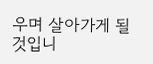우며 살아가게 될 것입니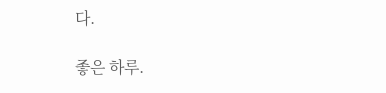다.

좋은 하루.